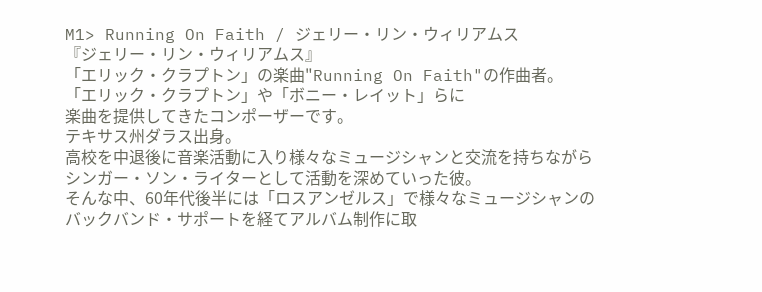M1> Running On Faith / ジェリー・リン・ウィリアムス
『ジェリー・リン・ウィリアムス』
「エリック・クラプトン」の楽曲"Running On Faith"の作曲者。
「エリック・クラプトン」や「ボニー・レイット」らに
楽曲を提供してきたコンポーザーです。
テキサス州ダラス出身。
高校を中退後に音楽活動に入り様々なミュージシャンと交流を持ちながら
シンガー・ソン・ライターとして活動を深めていった彼。
そんな中、60年代後半には「ロスアンゼルス」で様々なミュージシャンの
バックバンド・サポートを経てアルバム制作に取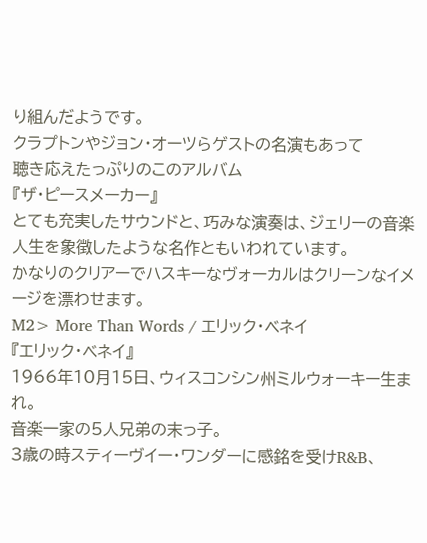り組んだようです。
クラプトンやジョン・オーツらゲストの名演もあって
聴き応えたっぷりのこのアルバム
『ザ・ピースメーカー』
とても充実したサウンドと、巧みな演奏は、ジェリーの音楽人生を象徴したような名作ともいわれています。
かなりのクリアーでハスキーなヴォーカルはクリーンなイメージを漂わせます。
M2> More Than Words / エリック・ベネイ
『エリック・ベネイ』
1966年10月15日、ウィスコンシン州ミルウォーキー生まれ。
音楽一家の5人兄弟の末っ子。
3歳の時スティーヴイー・ワンダーに感銘を受けR&B、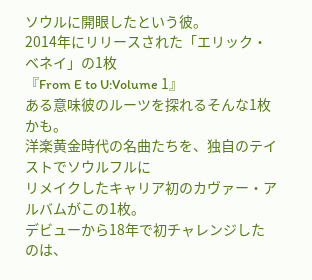ソウルに開眼したという彼。
2014年にリリースされた「エリック・ベネイ」の1枚
『From E to U:Volume 1』
ある意味彼のルーツを探れるそんな1枚かも。
洋楽黄金時代の名曲たちを、独自のテイストでソウルフルに
リメイクしたキャリア初のカヴァー・アルバムがこの1枚。
デビューから18年で初チャレンジしたのは、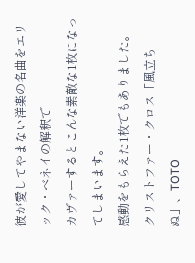彼が愛してやまない洋楽の名曲をエリック・ベネイの解釈で
カヴァーするとこんな素敵な1枚になってしまいます。
感動をもらえた1枚でもありました。
クリストファー・クロス「風立ちぬ」、TOTO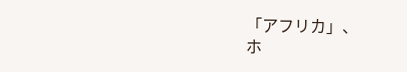「アフリカ」、
ホ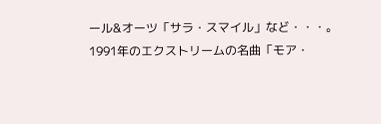ール&オーツ「サラ・スマイル」など・・・。
1991年のエクストリームの名曲「モア・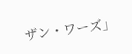ザン・ワーズ」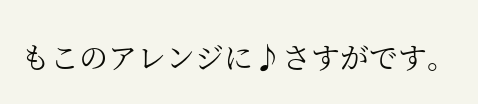もこのアレンジに♪さすがです。